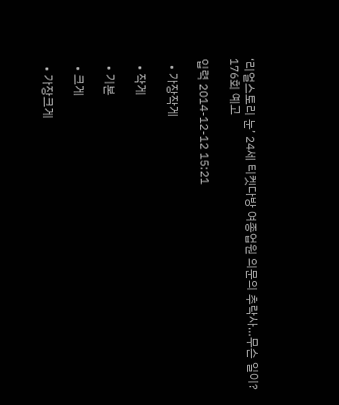‘리얼스토리 눈’ 24세 티켓다방 여종업원 의문의 추락사…무슨 일이? 176회 예고

입력 2014-12-12 15:21

  • 가장작게

  • 작게

  • 기본

  • 크게

  • 가장크게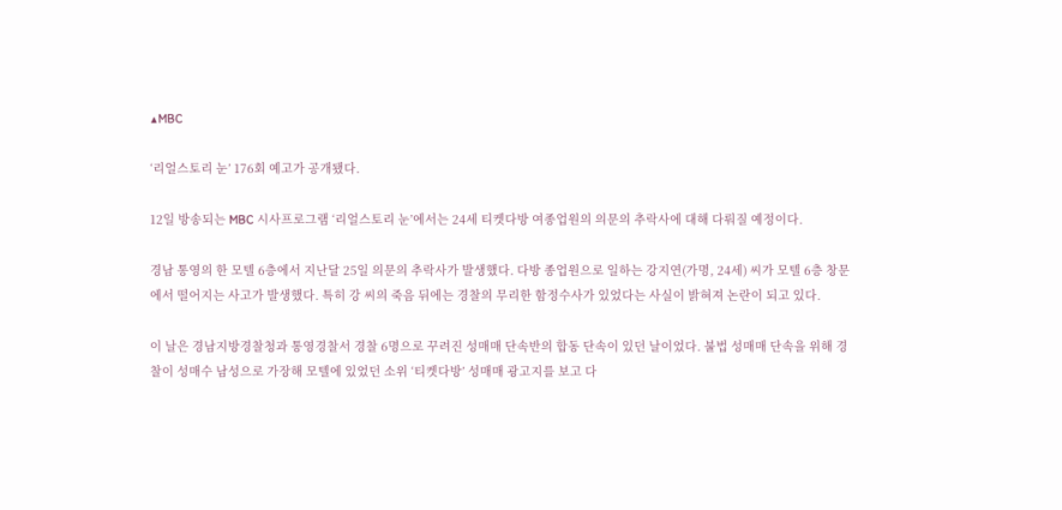▲MBC

‘리얼스토리 눈’ 176회 예고가 공개됐다.

12일 방송되는 MBC 시사프로그램 ‘리얼스토리 눈’에서는 24세 티켓다방 여종업원의 의문의 추락사에 대해 다뤄질 예정이다.

경남 통영의 한 모텔 6층에서 지난달 25일 의문의 추락사가 발생했다. 다방 종업원으로 일하는 강지연(가명, 24세) 씨가 모텔 6층 창문에서 떨어지는 사고가 발생했다. 특히 강 씨의 죽음 뒤에는 경찰의 무리한 함정수사가 있었다는 사실이 밝혀져 논란이 되고 있다.

이 날은 경남지방경찰청과 통영경찰서 경찰 6명으로 꾸려진 성매매 단속반의 합동 단속이 있던 날이었다. 불법 성매매 단속을 위해 경찰이 성매수 남성으로 가장해 모텔에 있었던 소위 ‘티켓다방’ 성매매 광고지를 보고 다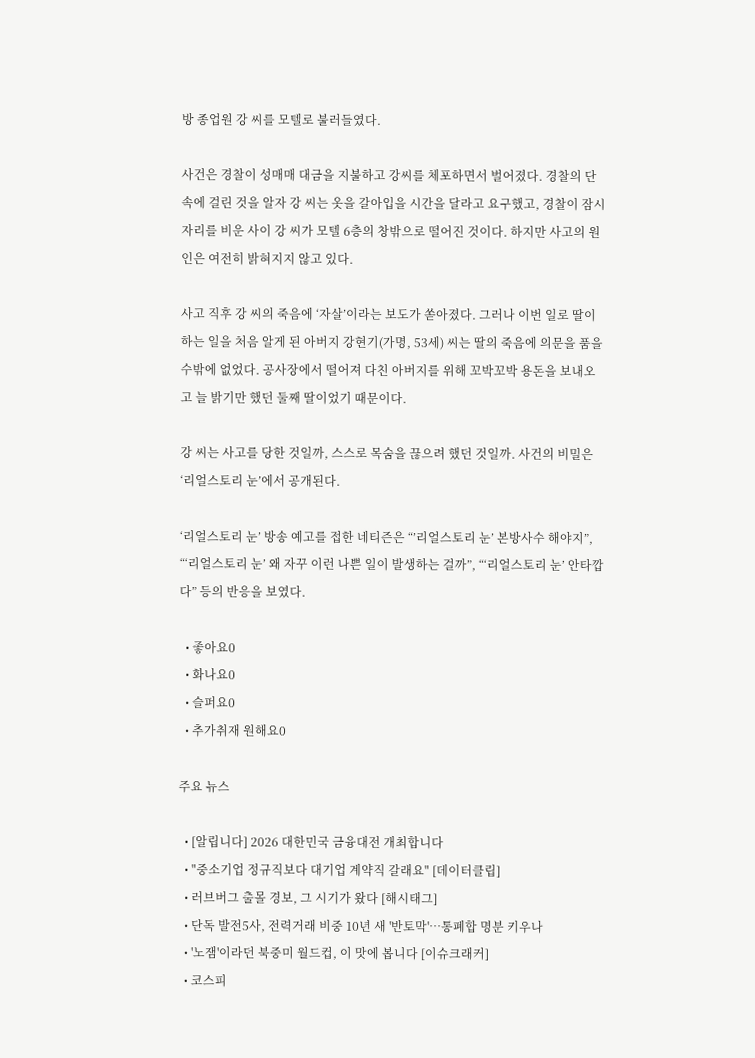방 종업원 강 씨를 모텔로 불러들였다.

사건은 경찰이 성매매 대금을 지불하고 강씨를 체포하면서 벌어졌다. 경찰의 단속에 걸린 것을 알자 강 씨는 옷을 갈아입을 시간을 달라고 요구했고, 경찰이 잠시 자리를 비운 사이 강 씨가 모텔 6층의 창밖으로 떨어진 것이다. 하지만 사고의 원인은 여전히 밝혀지지 않고 있다.

사고 직후 강 씨의 죽음에 ‘자살’이라는 보도가 쏟아졌다. 그러나 이번 일로 딸이 하는 일을 처음 알게 된 아버지 강현기(가명, 53세) 씨는 딸의 죽음에 의문을 품을 수밖에 없었다. 공사장에서 떨어져 다친 아버지를 위해 꼬박꼬박 용돈을 보내오고 늘 밝기만 했던 둘째 딸이었기 때문이다.

강 씨는 사고를 당한 것일까, 스스로 목숨을 끊으려 했던 것일까. 사건의 비밀은 ‘리얼스토리 눈’에서 공개된다.

‘리얼스토리 눈’ 방송 예고를 접한 네티즌은 “’리얼스토리 눈’ 본방사수 해야지”, “‘리얼스토리 눈’ 왜 자꾸 이런 나쁜 일이 발생하는 걸까”, “‘리얼스토리 눈’ 안타깝다” 등의 반응을 보였다.

  • 좋아요0
  • 화나요0
  • 슬퍼요0
  • 추가취재 원해요0

주요 뉴스

  • [알립니다] 2026 대한민국 금융대전 개최합니다
  • "중소기업 정규직보다 대기업 계약직 갈래요" [데이터클립]
  • 러브버그 출몰 경보, 그 시기가 왔다 [해시태그]
  • 단독 발전5사, 전력거래 비중 10년 새 '반토막'⋯통폐합 명분 키우나
  • '노잼'이라던 북중미 월드컵, 이 맛에 봅니다 [이슈크래커]
  • 코스피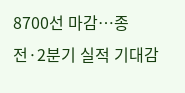8700선 마감…종전·2분기 실적 기대감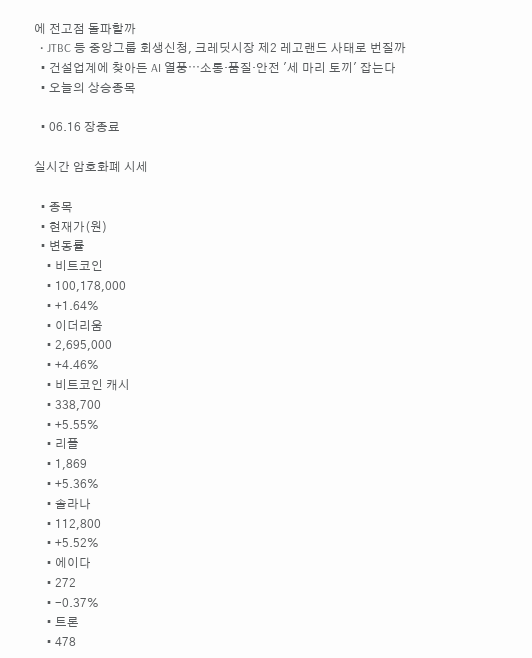에 전고점 돌파할까
  • JTBC 등 중앙그룹 회생신청, 크레딧시장 제2 레고랜드 사태로 번질까
  • 건설업계에 찾아든 AI 열풍⋯소통·품질·안전 '세 마리 토끼' 잡는다
  • 오늘의 상승종목

  • 06.16 장종료

실시간 암호화폐 시세

  • 종목
  • 현재가(원)
  • 변동률
    • 비트코인
    • 100,178,000
    • +1.64%
    • 이더리움
    • 2,695,000
    • +4.46%
    • 비트코인 캐시
    • 338,700
    • +5.55%
    • 리플
    • 1,869
    • +5.36%
    • 솔라나
    • 112,800
    • +5.52%
    • 에이다
    • 272
    • -0.37%
    • 트론
    • 478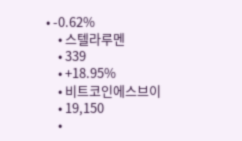• -0.62%
    • 스텔라루멘
    • 339
    • +18.95%
    • 비트코인에스브이
    • 19,150
    •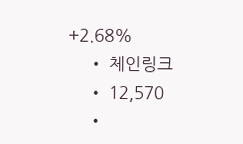+2.68%
    • 체인링크
    • 12,570
    •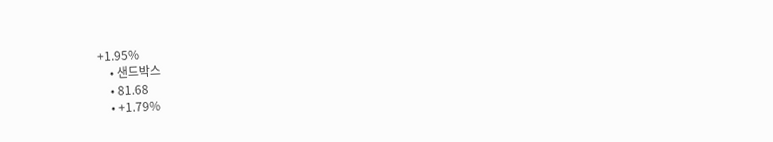+1.95%
    • 샌드박스
    • 81.68
    • +1.79%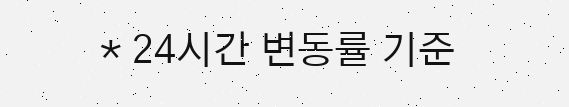* 24시간 변동률 기준